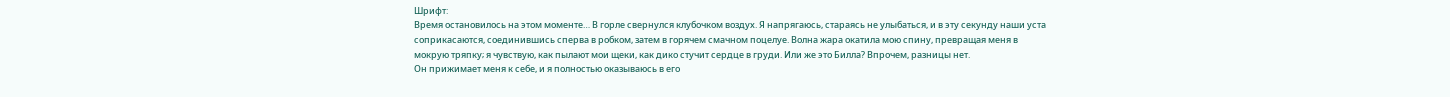Шрифт:
Время остановилось на этом моменте… В горле свернулся клубочком воздух. Я напрягаюсь, стараясь не улыбаться, и в эту секунду наши уста соприкасаются, соединившись сперва в робком, затем в горячем смачном поцелуе. Волна жара окатила мою спину, превращая меня в мокрую тряпку; я чувствую, как пылают мои щеки, как дико стучит сердце в груди. Или же это Билла? Впрочем, разницы нет.
Он прижимает меня к себе, и я полностью оказываюсь в его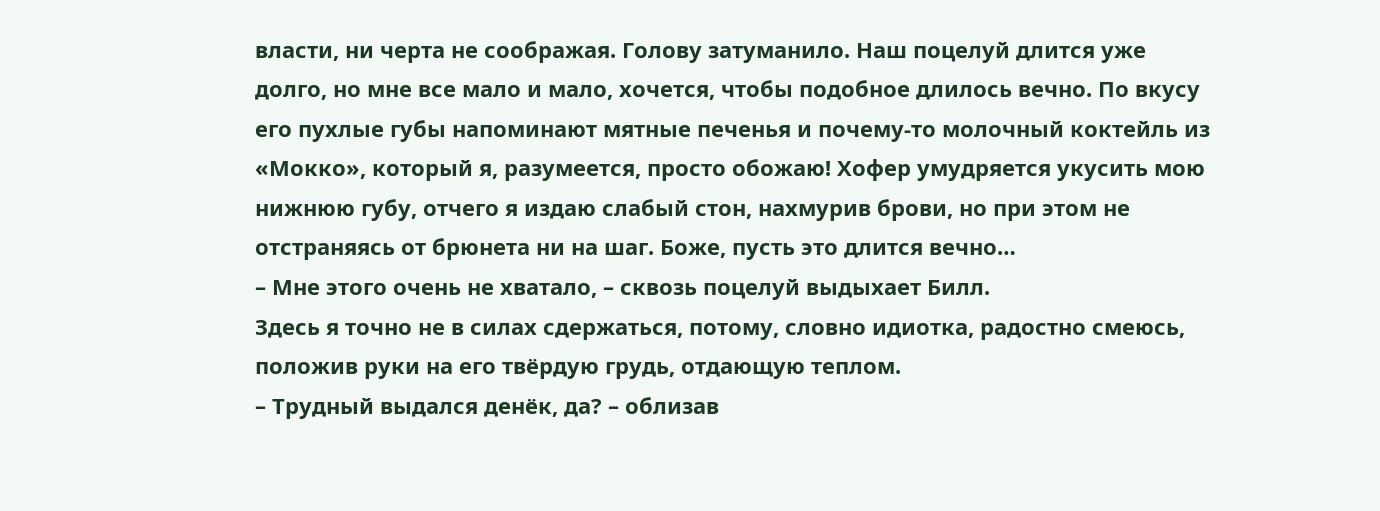власти, ни черта не соображая. Голову затуманило. Наш поцелуй длится уже долго, но мне все мало и мало, хочется, чтобы подобное длилось вечно. По вкусу его пухлые губы напоминают мятные печенья и почему-то молочный коктейль из «Мокко», который я, разумеется, просто обожаю! Хофер умудряется укусить мою нижнюю губу, отчего я издаю слабый стон, нахмурив брови, но при этом не отстраняясь от брюнета ни на шаг. Боже, пусть это длится вечно…
– Мне этого очень не хватало, – сквозь поцелуй выдыхает Билл.
Здесь я точно не в силах сдержаться, потому, словно идиотка, радостно смеюсь, положив руки на его твёрдую грудь, отдающую теплом.
– Трудный выдался денёк, да? – облизав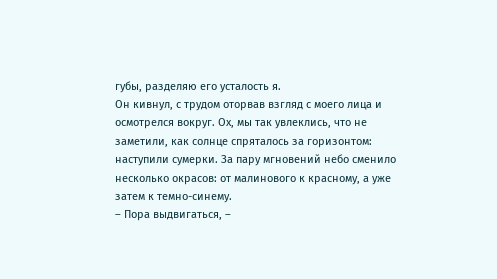губы, разделяю его усталость я.
Он кивнул, с трудом оторвав взгляд с моего лица и осмотрелся вокруг. Ох, мы так увлеклись, что не заметили, как солнце спряталось за горизонтом: наступили сумерки. За пару мгновений небо сменило несколько окрасов: от малинового к красному, а уже затем к темно-синему.
– Пора выдвигаться, –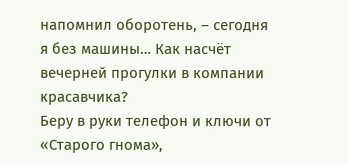напомнил оборотень, – сегодня я без машины… Как насчёт вечерней прогулки в компании красавчика?
Беру в руки телефон и ключи от «Старого гнома»,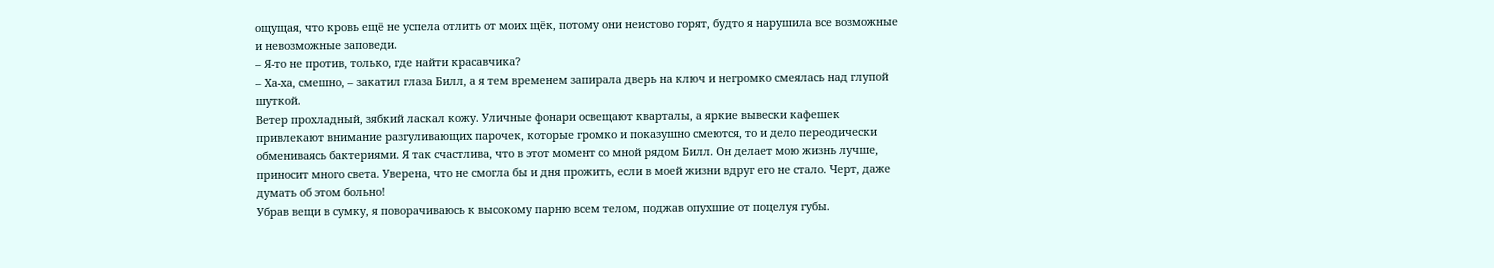ощущая, что кровь ещё не успела отлить от моих щёк, потому они неистово горят, будто я нарушила все возможные и невозможные заповеди.
– Я-то не против, только, где найти красавчика?
– Ха-ха, смешно, – закатил глаза Билл, а я тем временем запирала дверь на ключ и негромко смеялась над глупой шуткой.
Ветер прохладный, зябкий ласкал кожу. Уличные фонари освещают кварталы, а яркие вывески кафешек привлекают внимание разгуливающих парочек, которые громко и показушно смеются, то и дело переодически обмениваясь бактериями. Я так счастлива, что в этот момент со мной рядом Билл. Он делает мою жизнь лучше, приносит много света. Уверена, что не смогла бы и дня прожить, если в моей жизни вдруг его не стало. Черт, даже думать об этом больно!
Убрав вещи в сумку, я поворачиваюсь к высокому парню всем телом, поджав опухшие от поцелуя губы.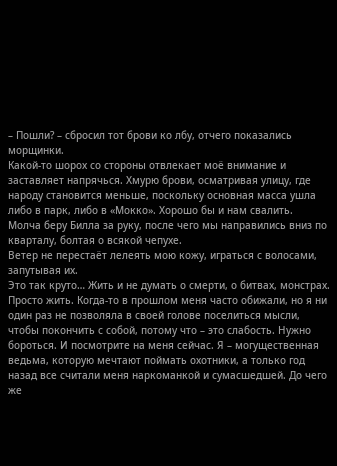– Пошли? – сбросил тот брови ко лбу, отчего показались морщинки.
Какой-то шорох со стороны отвлекает моё внимание и заставляет напрячься. Хмурю брови, осматривая улицу, где народу становится меньше, поскольку основная масса ушла либо в парк, либо в «Мокко». Хорошо бы и нам свалить.
Молча беру Билла за руку, после чего мы направились вниз по кварталу, болтая о всякой чепухе.
Ветер не перестаёт лелеять мою кожу, играться с волосами, запутывая их.
Это так круто… Жить и не думать о смерти, о битвах, монстрах. Просто жить. Когда-то в прошлом меня часто обижали, но я ни один раз не позволяла в своей голове поселиться мысли, чтобы покончить с собой, потому что – это слабость. Нужно бороться. И посмотрите на меня сейчас. Я – могущественная ведьма, которую мечтают поймать охотники, а только год назад все считали меня наркоманкой и сумасшедшей. До чего же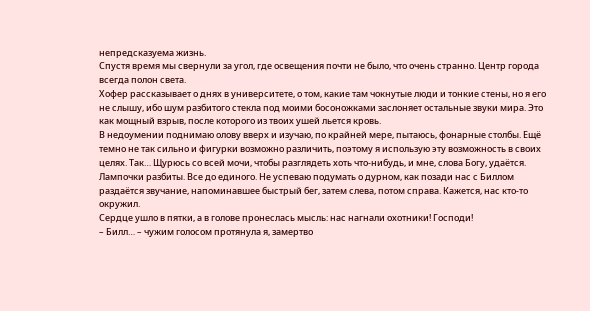непредсказуема жизнь.
Спустя время мы свернули за угол, где освещения почти не было, что очень странно. Центр города всегда полон света.
Хофер рассказывает о днях в университете, о том, какие там чокнутые люди и тонкие стены, но я его не слышу, ибо шум разбитого стекла под моими босоножками заслоняет остальные звуки мира. Это как мощный взрыв, после которого из твоих ушей льется кровь.
В недоумении поднимаю олову вверх и изучаю, по крайней мере, пытаюсь, фонарные столбы. Ещё темно не так сильно и фигурки возможно различить, поэтому я использую эту возможность в своих целях. Так… Щурюсь со всей мочи, чтобы разглядеть хоть что-нибудь, и мне, слова Богу, удаётся. Лампочки разбиты. Все до единого. Не успеваю подумать о дурном, как позади нас с Биллом раздаётся звучание, напоминавшее быстрый бег, затем слева, потом справа. Кажется, нас кто-то окружил.
Сердце ушло в пятки, а в голове пронеслась мысль: нас нагнали охотники! Господи!
– Билл… – чужим голосом протянула я, замертво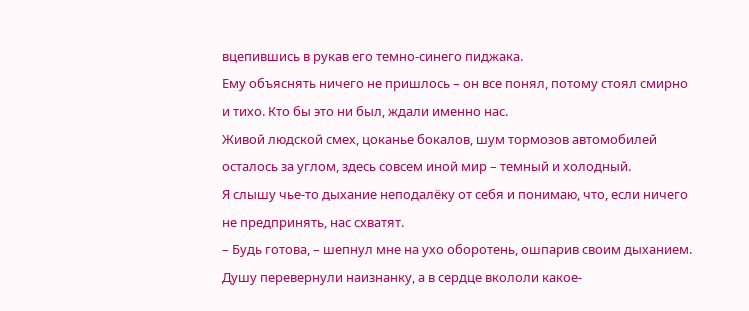вцепившись в рукав его темно-синего пиджака.
Ему объяснять ничего не пришлось – он все понял, потому стоял смирно и тихо. Кто бы это ни был, ждали именно нас.
Живой людской смех, цоканье бокалов, шум тормозов автомобилей осталось за углом, здесь совсем иной мир – темный и холодный.
Я слышу чье-то дыхание неподалёку от себя и понимаю, что, если ничего не предпринять, нас схватят.
– Будь готова, – шепнул мне на ухо оборотень, ошпарив своим дыханием.
Душу перевернули наизнанку, а в сердце вкололи какое-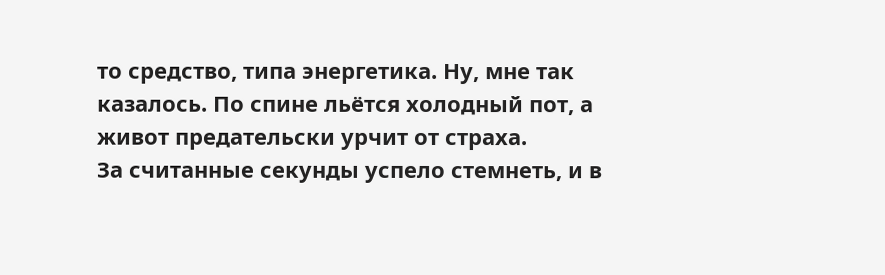то средство, типа энергетика. Ну, мне так казалось. По спине льётся холодный пот, а живот предательски урчит от страха.
За считанные секунды успело стемнеть, и в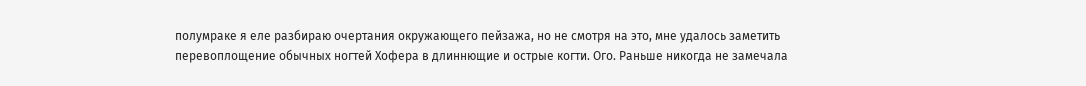полумраке я еле разбираю очертания окружающего пейзажа, но не смотря на это, мне удалось заметить перевоплощение обычных ногтей Хофера в длиннющие и острые когти. Ого. Раньше никогда не замечала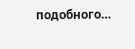подобного…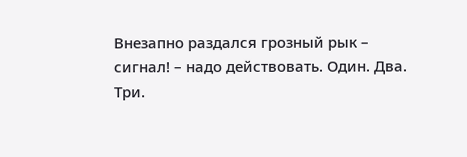Внезапно раздался грозный рык – сигнал! – надо действовать. Один. Два. Три.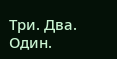Три. Два. Один.